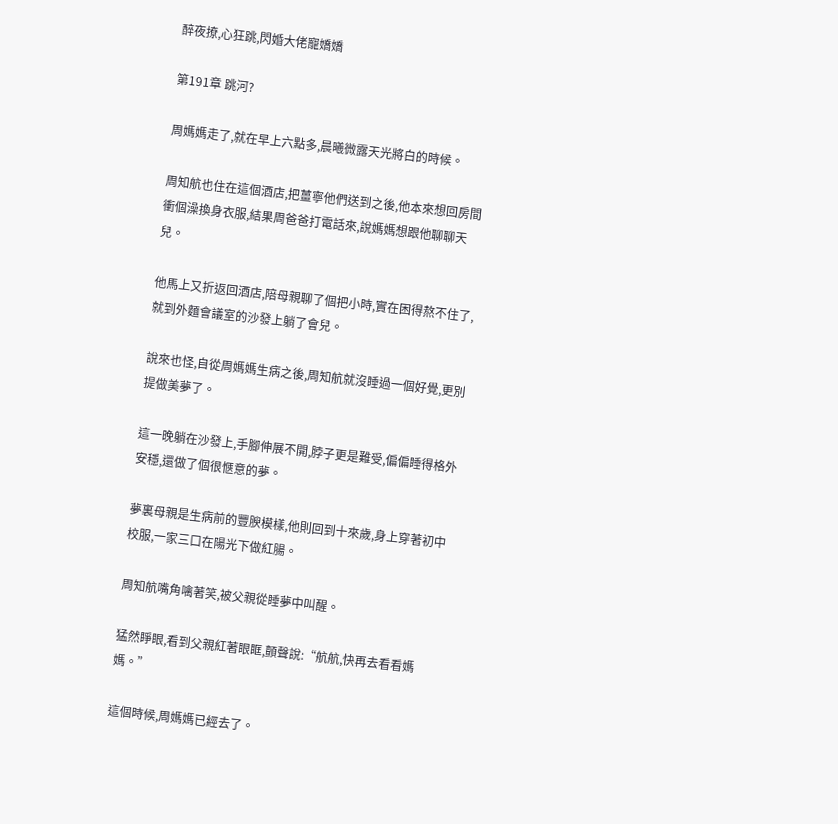醉夜撩,心狂跳,閃婚大佬寵嬌嬌

第191章 跳河?

周媽媽走了,就在早上六點多,晨曦微露天光將白的時候。

周知航也住在這個酒店,把薑寧他們送到之後,他本來想回房間衝個澡換身衣服,結果周爸爸打電話來,說媽媽想跟他聊聊天兒。

他馬上又折返回酒店,陪母親聊了個把小時,實在困得熬不住了,就到外麵會議室的沙發上躺了會兒。

說來也怪,自從周媽媽生病之後,周知航就沒睡過一個好覺,更別提做美夢了。

這一晚躺在沙發上,手腳伸展不開,脖子更是難受,偏偏睡得格外安穩,還做了個很愜意的夢。

夢裏母親是生病前的豐腴模樣,他則回到十來歲,身上穿著初中校服,一家三口在陽光下做紅腸。

周知航嘴角噙著笑,被父親從睡夢中叫醒。

猛然睜眼,看到父親紅著眼眶,顫聲說:“航航,快再去看看媽媽。”

這個時候,周媽媽已經去了。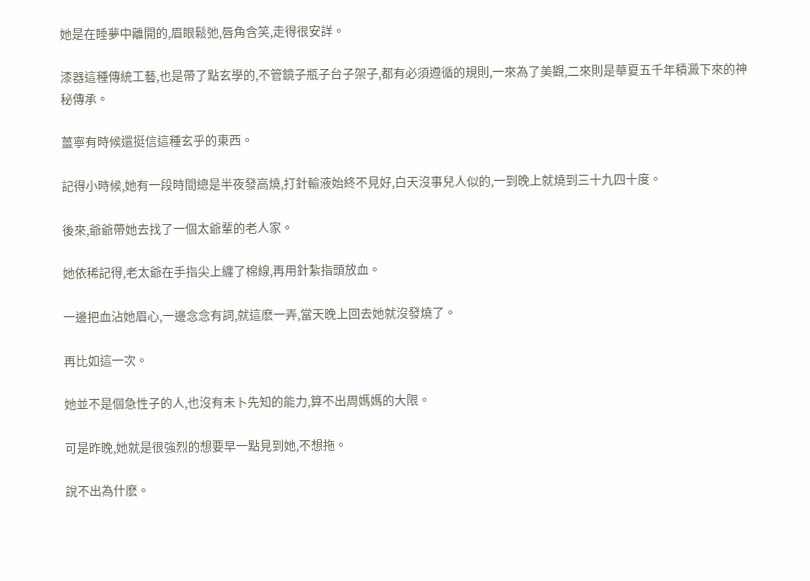她是在睡夢中離開的,眉眼鬆弛,唇角含笑,走得很安詳。

漆器這種傳統工藝,也是帶了點玄學的,不管鏡子瓶子台子架子,都有必須遵循的規則,一來為了美觀,二來則是華夏五千年積澱下來的神秘傳承。

薑寧有時候還挺信這種玄乎的東西。

記得小時候,她有一段時間總是半夜發高燒,打針輸液始終不見好,白天沒事兒人似的,一到晚上就燒到三十九四十度。

後來,爺爺帶她去找了一個太爺輩的老人家。

她依稀記得,老太爺在手指尖上纏了棉線,再用針紮指頭放血。

一邊把血沾她眉心,一邊念念有詞,就這麽一弄,當天晚上回去她就沒發燒了。

再比如這一次。

她並不是個急性子的人,也沒有未卜先知的能力,算不出周媽媽的大限。

可是昨晚,她就是很強烈的想要早一點見到她,不想拖。

說不出為什麽。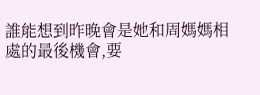誰能想到昨晚會是她和周媽媽相處的最後機會,要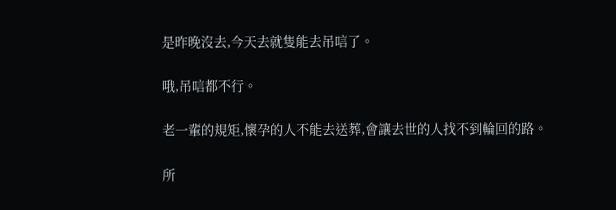是昨晚沒去,今天去就隻能去吊唁了。

哦,吊唁都不行。

老一輩的規矩,懷孕的人不能去送葬,會讓去世的人找不到輪回的路。

所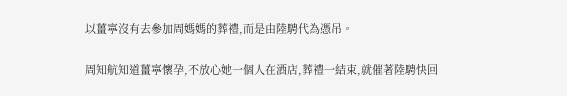以薑寧沒有去參加周媽媽的葬禮,而是由陸騁代為憑吊。

周知航知道薑寧懷孕,不放心她一個人在酒店,葬禮一結束,就催著陸騁快回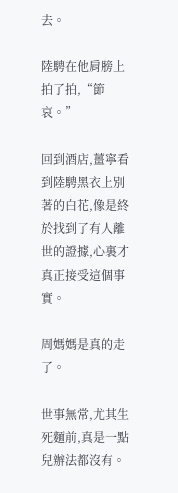去。

陸騁在他肩膀上拍了拍,“節哀。”

回到酒店,薑寧看到陸騁黑衣上別著的白花,像是終於找到了有人離世的證據,心裏才真正接受這個事實。

周媽媽是真的走了。

世事無常,尤其生死麵前,真是一點兒辦法都沒有。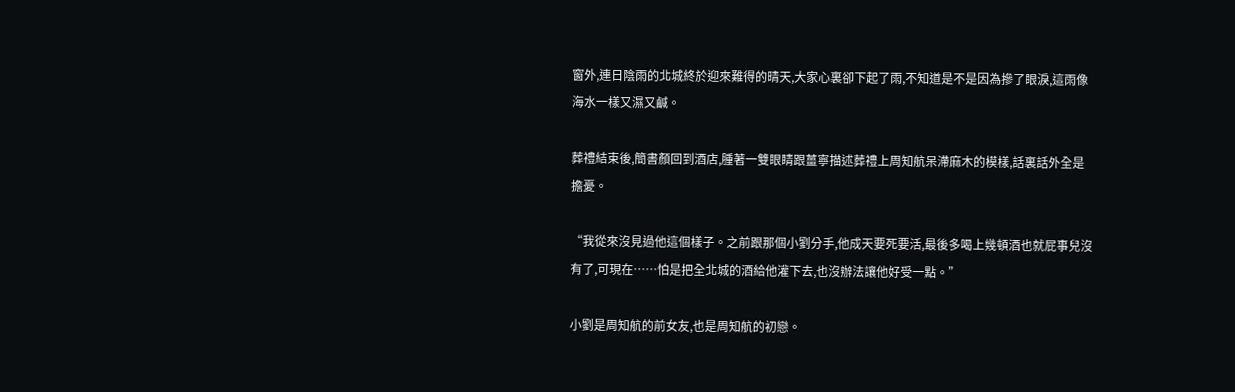窗外,連日陰雨的北城終於迎來難得的晴天,大家心裏卻下起了雨,不知道是不是因為摻了眼淚,這雨像海水一樣又濕又鹹。

葬禮結束後,簡書顏回到酒店,腫著一雙眼睛跟薑寧描述葬禮上周知航呆滯麻木的模樣,話裏話外全是擔憂。

“我從來沒見過他這個樣子。之前跟那個小劉分手,他成天要死要活,最後多喝上幾頓酒也就屁事兒沒有了,可現在……怕是把全北城的酒給他灌下去,也沒辦法讓他好受一點。”

小劉是周知航的前女友,也是周知航的初戀。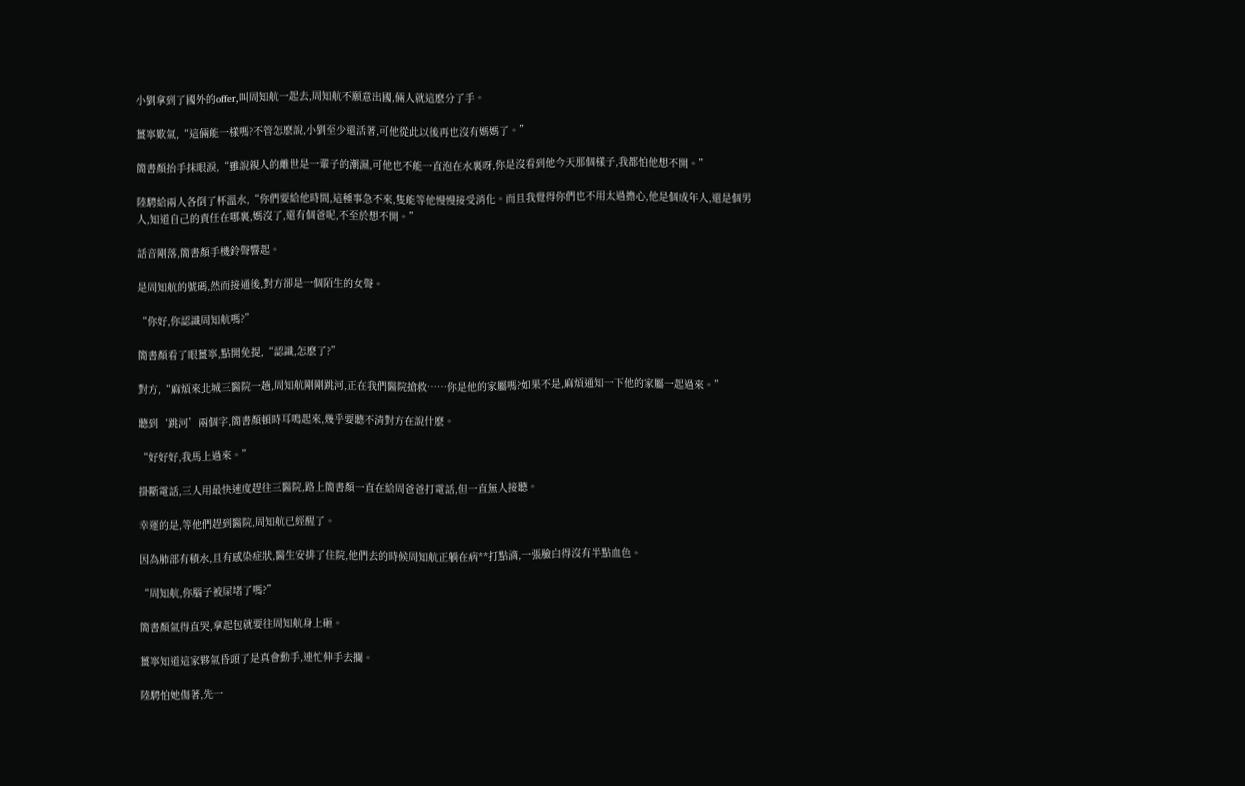小劉拿到了國外的offer,叫周知航一起去,周知航不願意出國,倆人就這麽分了手。

薑寧歎氣,“這倆能一樣嗎?不管怎麽說,小劉至少還活著,可他從此以後再也沒有媽媽了。”

簡書顏抬手抹眼淚,“雖說親人的離世是一輩子的潮濕,可他也不能一直泡在水裏呀,你是沒看到他今天那個樣子,我都怕他想不開。”

陸騁給兩人各倒了杯溫水,“你們要給他時間,這種事急不來,隻能等他慢慢接受消化。而且我覺得你們也不用太過擔心,他是個成年人,還是個男人,知道自己的責任在哪裏,媽沒了,還有個爸呢,不至於想不開。”

話音剛落,簡書顏手機鈴聲響起。

是周知航的號碼,然而接通後,對方卻是一個陌生的女聲。

“你好,你認識周知航嗎?”

簡書顏看了眼薑寧,點開免提,“認識,怎麽了?”

對方,“麻煩來北城三醫院一趟,周知航剛剛跳河,正在我們醫院搶救……你是他的家屬嗎?如果不是,麻煩通知一下他的家屬一起過來。”

聽到‘跳河’兩個字,簡書顏頓時耳鳴起來,幾乎要聽不清對方在說什麽。

“好好好,我馬上過來。”

掛斷電話,三人用最快速度趕往三醫院,路上簡書顏一直在給周爸爸打電話,但一直無人接聽。

幸運的是,等他們趕到醫院,周知航已經醒了。

因為肺部有積水,且有感染症狀,醫生安排了住院,他們去的時候周知航正躺在病**打點滴,一張臉白得沒有半點血色。

“周知航,你腦子被屎堵了嗎?”

簡書顏氣得直哭,拿起包就要往周知航身上砸。

薑寧知道這家夥氣昏頭了是真會動手,連忙伸手去攔。

陸騁怕她傷著,先一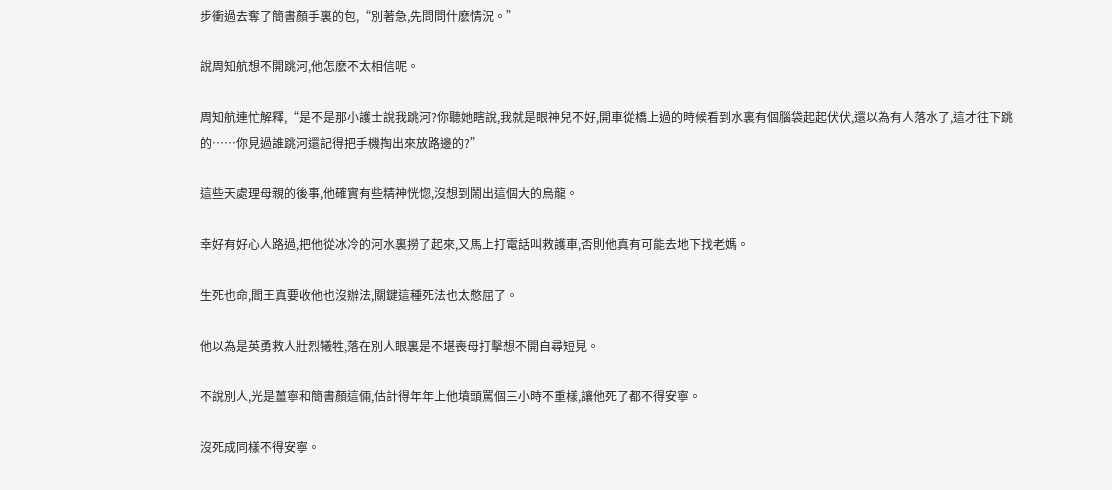步衝過去奪了簡書顏手裏的包,“別著急,先問問什麽情況。”

說周知航想不開跳河,他怎麽不太相信呢。

周知航連忙解釋,“是不是那小護士說我跳河?你聽她瞎說,我就是眼神兒不好,開車從橋上過的時候看到水裏有個腦袋起起伏伏,還以為有人落水了,這才往下跳的……你見過誰跳河還記得把手機掏出來放路邊的?”

這些天處理母親的後事,他確實有些精神恍惚,沒想到鬧出這個大的烏龍。

幸好有好心人路過,把他從冰冷的河水裏撈了起來,又馬上打電話叫救護車,否則他真有可能去地下找老媽。

生死也命,閻王真要收他也沒辦法,關鍵這種死法也太憋屈了。

他以為是英勇救人壯烈犧牲,落在別人眼裏是不堪喪母打擊想不開自尋短見。

不說別人,光是薑寧和簡書顏這倆,估計得年年上他墳頭罵個三小時不重樣,讓他死了都不得安寧。

沒死成同樣不得安寧。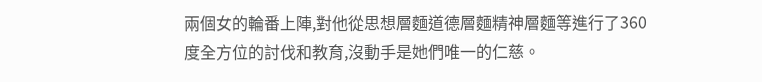兩個女的輪番上陣,對他從思想層麵道德層麵精神層麵等進行了360度全方位的討伐和教育,沒動手是她們唯一的仁慈。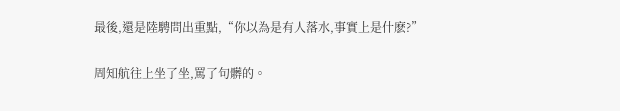最後,還是陸騁問出重點,“你以為是有人落水,事實上是什麽?”

周知航往上坐了坐,罵了句髒的。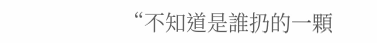“不知道是誰扔的一顆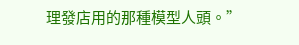理發店用的那種模型人頭。”